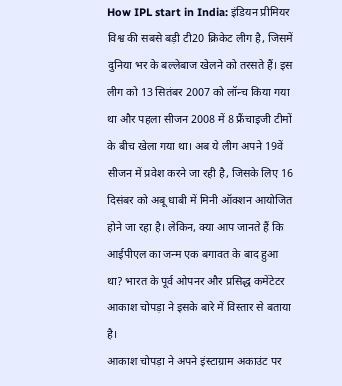How IPL start in India: इंडियन प्रीमियर विश्व की सबसे बड़ी टी20 क्रिकेट लीग है, जिसमें दुनिया भर के बल्लेबाज खेलने को तरसते हैं। इस लीग को 13 सितंबर 2007 को लॉन्च किया गया था और पहला सीजन 2008 में 8 फ्रैंचाइजी टीमों के बीच खेला गया था। अब ये लीग अपने 19वें सीजन में प्रवेश करने जा रही है, जिसके लिए 16 दिसंबर को अबू धाबी में मिनी ऑक्शन आयोजित होने जा रहा है। लेकिन, क्या आप जानते हैं कि आईपीएल का जन्म एक बगावत के बाद हुआ था? भारत के पूर्व ओपनर और प्रसिद्ध कमेंटेटर आकाश चोपड़ा ने इसके बारे में विस्तार से बताया है।
आकाश चोपड़ा ने अपने इंस्टाग्राम अकाउंट पर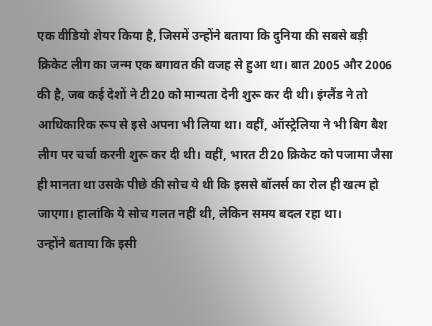एक वीडियो शेयर किया है, जिसमें उन्होंने बताया कि दुनिया की सबसे बड़ी क्रिकेट लीग का जन्म एक बगावत की वजह से हुआ था। बात 2005 और 2006 की है, जब कई देशों ने टी20 को मान्यता देनी शुरू कर दी थी। इंग्लैंड ने तो आधिकारिक रूप से इसे अपना भी लिया था। वहीं, ऑस्ट्रेलिया ने भी बिग बैश लीग पर चर्चा करनी शुरू कर दी थी। वहीं, भारत टी20 क्रिकेट को पजामा जैसा ही मानता था उसके पीछे की सोच ये थी कि इससे बॉलर्स का रोल ही खत्म हो जाएगा। हालांकि ये सोच गलत नहीं थी, लेकिन समय बदल रहा था।
उन्होंने बताया कि इसी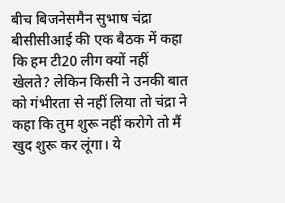बीच बिजनेसमैन सुभाष चंद्रा बीसीसीआई की एक बैठक में कहा कि हम टी20 लीग क्यों नहीं खेलते? लेकिन किसी ने उनकी बात को गंभीरता से नहीं लिया तो चंद्रा ने कहा कि तुम शुरू नहीं करोगे तो मैं खुद शुरू कर लूंगा। ये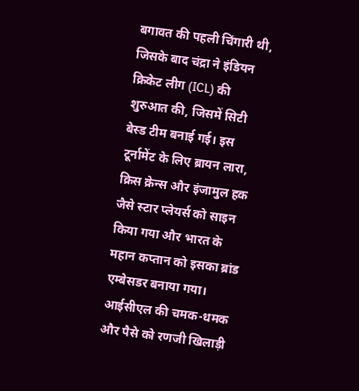बगावत की पहली चिंगारी थी, जिसके बाद चंद्रा ने इंडियन क्रिकेट लीग (ICL) की शुरुआत की, जिसमें सिटी बेस्ड टीम बनाई गई। इस टूर्नामेंट के लिए ब्रायन लारा, क्रिस क्रेन्स और इंजामुल हक जैसे स्टार प्लेयर्स को साइन किया गया और भारत के महान कप्तान को इसका ब्रांड एम्बेसडर बनाया गया।
आईसीएल की चमक-धमक और पैसे को रणजी खिलाड़ी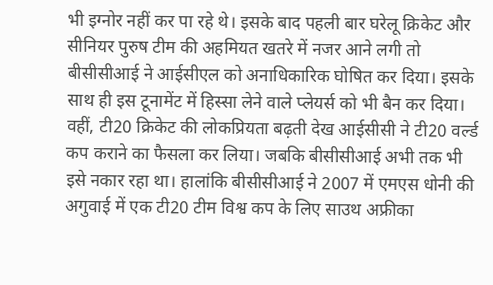भी इग्नोर नहीं कर पा रहे थे। इसके बाद पहली बार घरेलू क्रिकेट और सीनियर पुरुष टीम की अहमियत खतरे में नजर आने लगी तो बीसीसीआई ने आईसीएल को अनाधिकारिक घोषित कर दिया। इसके साथ ही इस टूनामेंट में हिस्सा लेने वाले प्लेयर्स को भी बैन कर दिया।
वहीं, टी20 क्रिकेट की लोकप्रियता बढ़ती देख आईसीसी ने टी20 वर्ल्ड कप कराने का फैसला कर लिया। जबकि बीसीसीआई अभी तक भी इसे नकार रहा था। हालांकि बीसीसीआई ने 2007 में एमएस धोनी की अगुवाई में एक टी20 टीम विश्व कप के लिए साउथ अफ्रीका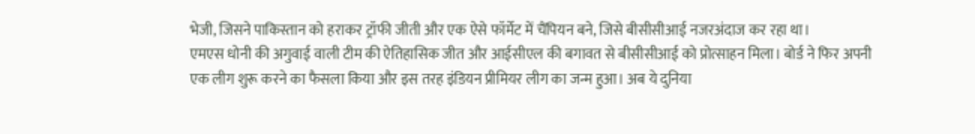भेजी, जिसने पाकिस्तान को हराकर ट्रॉफी जीती और एक ऐसे फॉर्मेट में चैंपियन बने, जिसे बीसीसीआई नजरअंदाज कर रहा था।
एमएस धोनी की अगुवाई वाली टीम की ऐतिहासिक जीत और आईसीएल की बगावत से बीसीसीआई को प्रोत्साहन मिला। बोर्ड ने फिर अपनी एक लीग शुरू करने का फैसला किया और इस तरह इंडियन प्रीमियर लीग का जन्म हुआ। अब ये दुनिया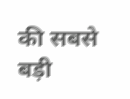की सबसे बड़ी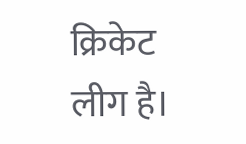क्रिकेट लीग है।